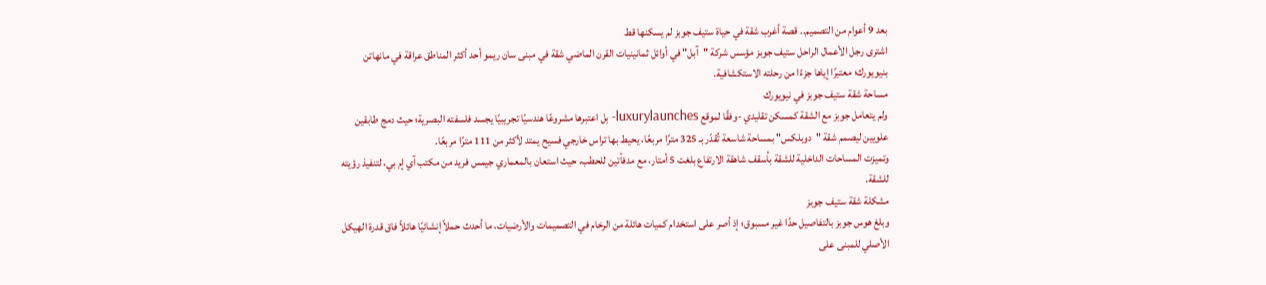بعد 9 أعوام من التصميم.. قصة أغرب شقة في حياة ستيف جوبز لم يسكنها قط
اشترى رجل الأعمال الراحل ستيف جوبز مؤسس شركة "آبل" في أوائل ثمانينيات القرن الماضي شقة في مبنى سان ريمو أحد أكثر المناطق عراقة في مانهاتن بنيويورك؛ معتبرًا إياها جزءًا من رحلته الاستكشافية.
مساحة شقة ستيف جوبز في نيويورك
ولم يتعامل جوبز مع الشقة كمسكن تقليدي -وفقًا لموقع luxurylaunches- بل اعتبرها مشروعًا هندسيًا تجريبيًا يجسد فلسفته البصرية؛ حيث دمج طابقين علويين ليصمم شقة "دوبلكس" بمساحة شاسعة تُقدّر بـ 325 مترًا مربعًا، يحيط بها تراس خارجي فسيح يمتد لأكثر من 111 مترًا مربعًا.
وتميزت المساحات الداخلية للشقة بأسقف شاهقة الارتفاع بلغت 5 أمتار، مع مدفأتين للحطب، حيث استعان بالمعماري جيمس فريد من مكتب آي إم بي، لتنفيذ رؤيته للشقة.
مشكلة شقة ستيف جوبز
وبلغ هوس جوبز بالتفاصيل حدًا غير مسبوق؛ إذ أصر على استخدام كميات هائلة من الرخام في التصميمات والأرضيات، ما أحدث حملاً إنشائيًا هائلاً فاق قدرة الهيكل الأصلي للمبنى على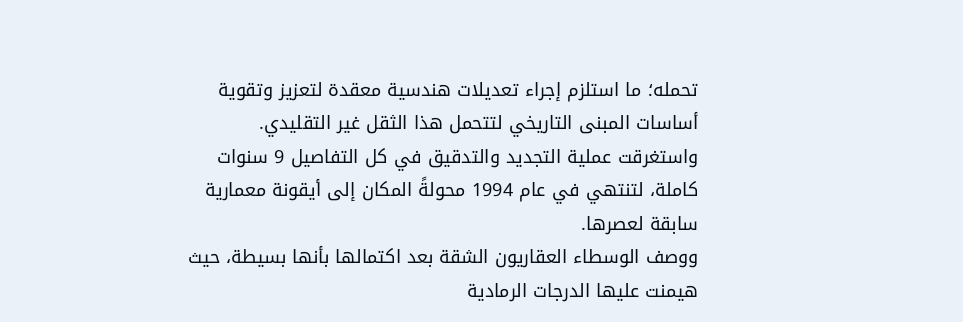تحمله؛ ما استلزم إجراء تعديلات هندسية معقدة لتعزيز وتقوية أساسات المبنى التاريخي لتتحمل هذا الثقل غير التقليدي.
واستغرقت عملية التجديد والتدقيق في كل التفاصيل 9 سنوات كاملة، لتنتهي في عام 1994 محولةً المكان إلى أيقونة معمارية سابقة لعصرها.
ووصف الوسطاء العقاريون الشقة بعد اكتمالها بأنها بسيطة، حيث هيمنت عليها الدرجات الرمادية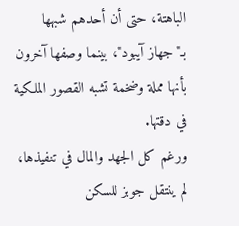الباهتة، حتى أن أحدهم شبهها بـ"جهاز آيبود"، بينما وصفها آخرون بأنها مملة وضخمة تشبه القصور الملكية في دقتها.
ورغم كل الجهد والمال في تنفيذها، لم ينتقل جوبز للسكن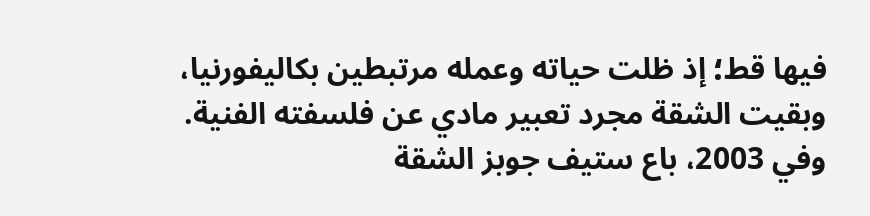فيها قط؛ إذ ظلت حياته وعمله مرتبطين بكاليفورنيا، وبقيت الشقة مجرد تعبير مادي عن فلسفته الفنية.
وفي 2003، باع ستيف جوبز الشقة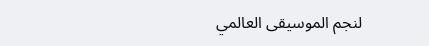لنجم الموسيقى العالمي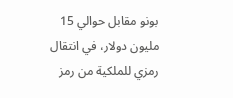بونو مقابل حوالي 15 مليون دولار، في انتقال رمزي للملكية من رمز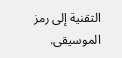التقنية إلى رمز الموسيقى.